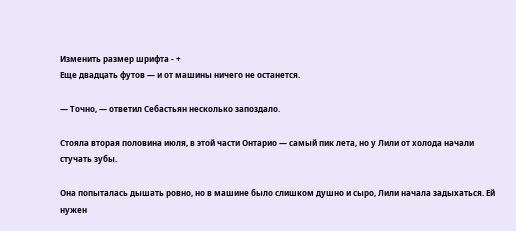Изменить размер шрифта - +
Еще двадцать футов — и от машины ничего не останется.

— Точно, — ответил Себастьян несколько запоздало.

Стояла вторая половина июля, в этой части Онтарио — самый пик лета, но у Лили от холода начали стучать зубы.

Она попыталась дышать ровно, но в машине было слишком душно и сыро, Лили начала задыхаться. Ей нужен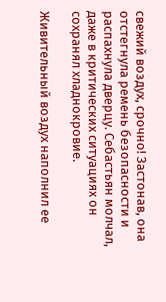свежий воздух, срочно! Застонав, она отстегнула ремень безопасности и распахнула дверцу. Себастьян молчал, даже в критических ситуациях он сохранял хладнокровие.

Живительный воздух наполнил ее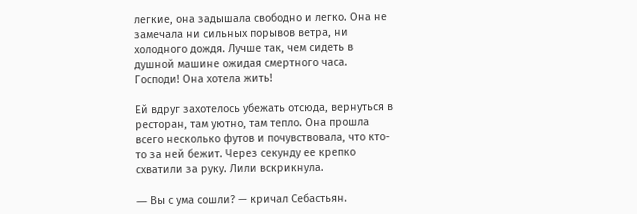легкие, она задышала свободно и легко. Она не замечала ни сильных порывов ветра, ни холодного дождя. Лучше так, чем сидеть в душной машине ожидая смертного часа. Господи! Она хотела жить!

Ей вдруг захотелось убежать отсюда, вернуться в ресторан, там уютно, там тепло. Она прошла всего несколько футов и почувствовала, что кто-то за ней бежит. Через секунду ее крепко схватили за руку. Лили вскрикнула.

― Вы с ума сошли? — кричал Себастьян.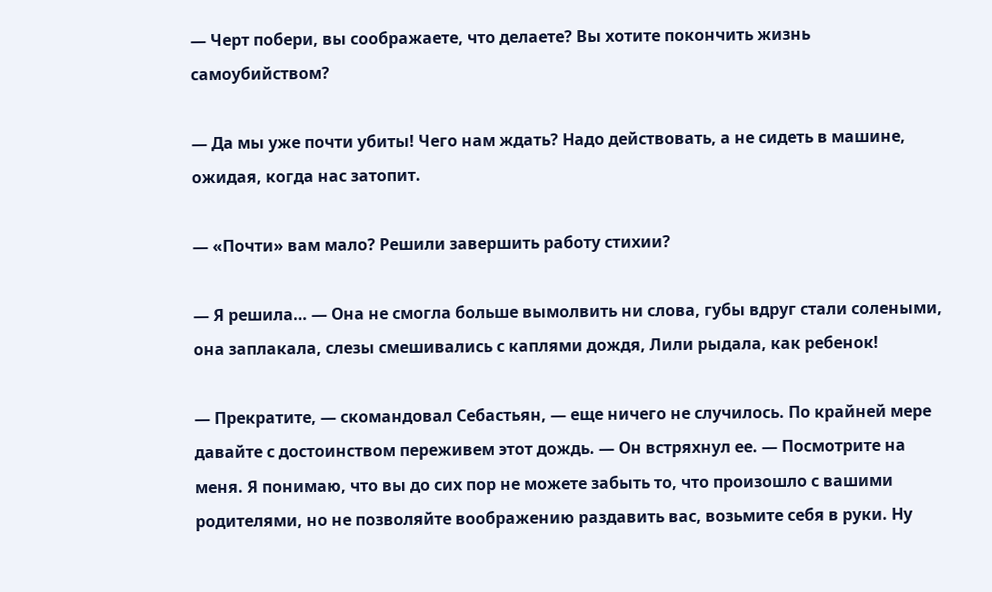— Черт побери, вы соображаете, что делаете? Вы хотите покончить жизнь самоубийством?

― Да мы уже почти убиты! Чего нам ждать? Надо действовать, а не сидеть в машине, ожидая, когда нас затопит.

― «Почти» вам мало? Решили завершить работу стихии?

― Я решила… — Она не смогла больше вымолвить ни слова, губы вдруг стали солеными, она заплакала, слезы смешивались с каплями дождя, Лили рыдала, как ребенок!

― Прекратите, — скомандовал Себастьян, — еще ничего не случилось. По крайней мере давайте с достоинством переживем этот дождь. — Он встряхнул ее. — Посмотрите на меня. Я понимаю, что вы до сих пор не можете забыть то, что произошло с вашими родителями, но не позволяйте воображению раздавить вас, возьмите себя в руки. Ну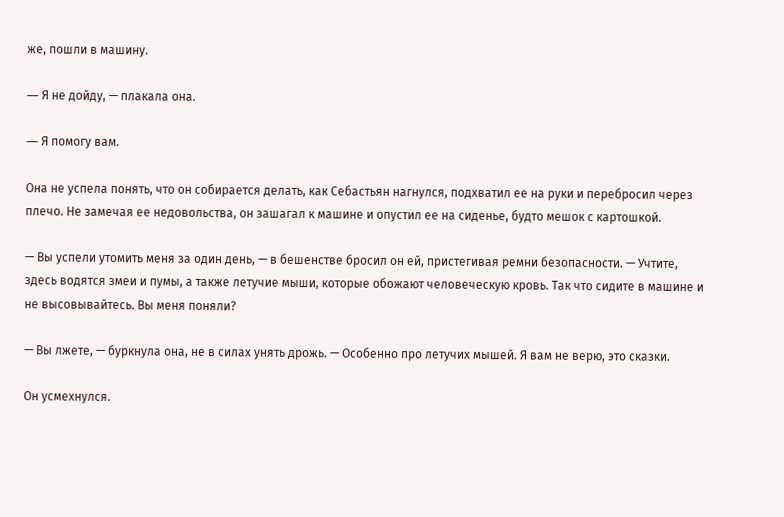же, пошли в машину.

― Я не дойду, — плакала она.

― Я помогу вам.

Она не успела понять, что он собирается делать, как Себастьян нагнулся, подхватил ее на руки и перебросил через плечо. Не замечая ее недовольства, он зашагал к машине и опустил ее на сиденье, будто мешок с картошкой.

— Вы успели утомить меня за один день, — в бешенстве бросил он ей, пристегивая ремни безопасности. — Учтите, здесь водятся змеи и пумы, а также летучие мыши, которые обожают человеческую кровь. Так что сидите в машине и не высовывайтесь. Вы меня поняли?

— Вы лжете, — буркнула она, не в силах унять дрожь. — Особенно про летучих мышей. Я вам не верю, это сказки.

Он усмехнулся.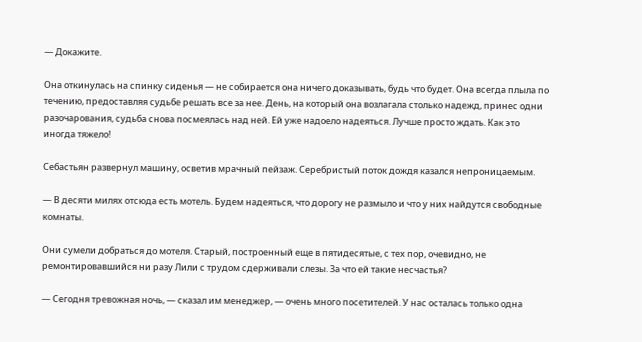— Докажите.

Она откинулась на спинку сиденья — не собирается она ничего доказывать, будь что будет. Она всегда плыла по течению, предоставляя судьбе решать все за нее. День, на который она возлагала столько надежд, принес одни разочарования, судьба снова посмеялась над ней. Ей уже надоело надеяться. Лучше просто ждать. Как это иногда тяжело!

Себастьян развернул машину, осветив мрачный пейзаж. Серебристый поток дождя казался непроницаемым.

— В десяти милях отсюда есть мотель. Будем надеяться, что дорогу не размыло и что у них найдутся свободные комнаты.

Они сумели добраться до мотеля. Старый, построенный еще в пятидесятые, с тех пор, очевидно, не ремонтировавшийся ни разу Лили с трудом сдерживали слезы. За что ей такие несчастья?

― Сегодня тревожная ночь, — сказал им менеджер, — очень много посетителей. У нас осталась только одна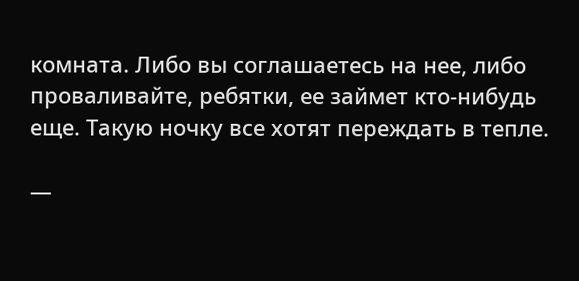комната. Либо вы соглашаетесь на нее, либо проваливайте, ребятки, ее займет кто-нибудь еще. Такую ночку все хотят переждать в тепле.

―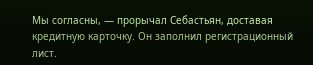Мы согласны, — прорычал Себастьян, доставая кредитную карточку. Он заполнил регистрационный лист.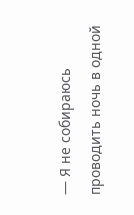― Я не собираюсь проводить ночь в одной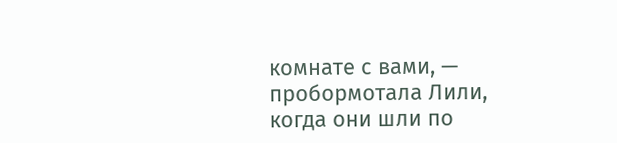комнате с вами, — пробормотала Лили, когда они шли по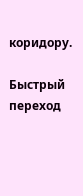коридору.

Быстрый переход